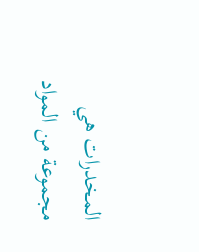المخدرات هي مجموعة من المواد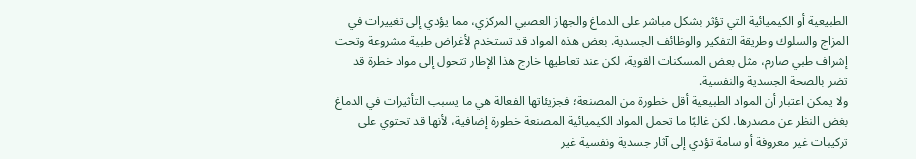الطبيعية أو الكيميائية التي تؤثر بشكل مباشر على الدماغ والجهاز العصبي المركزي، مما يؤدي إلى تغييرات في المزاج والسلوك وطريقة التفكير والوظائف الجسدية. بعض هذه المواد قد تستخدم لأغراض طبية مشروعة وتحت إشراف طبي صارم، مثل بعض المسكنات القوية، لكن عند تعاطيها خارج هذا الإطار تتحول إلى مواد خطرة قد تضر بالصحة الجسدية والنفسية.
ولا يمكن اعتبار أن المواد الطبيعية أقل خطورة من المصنعة؛ فجزيئاتها الفعالة هي ما يسبب التأثيرات في الدماغ بغض النظر عن مصدرها. لكن غالبًا ما تحمل المواد الكيميائية المصنعة خطورة إضافية، لأنها قد تحتوي على تركيبات غير معروفة أو سامة تؤدي إلى آثار جسدية ونفسية غير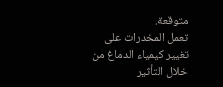متوقعة.
تعمل المخدرات على تغيير كيمياء الدماغ من خلال التأثير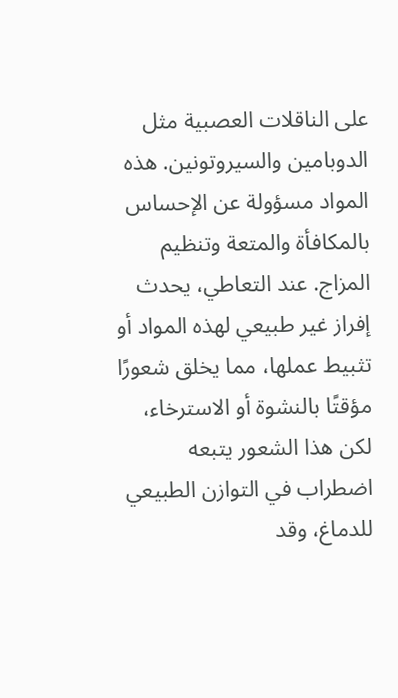على الناقلات العصبية مثل الدوبامين والسيروتونين. هذه المواد مسؤولة عن الإحساس بالمكافأة والمتعة وتنظيم المزاج. عند التعاطي، يحدث إفراز غير طبيعي لهذه المواد أو تثبيط عملها، مما يخلق شعورًا مؤقتًا بالنشوة أو الاسترخاء، لكن هذا الشعور يتبعه اضطراب في التوازن الطبيعي للدماغ، وقد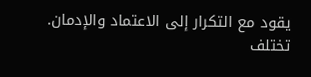يقود مع التكرار إلى الاعتماد والإدمان.
تختلف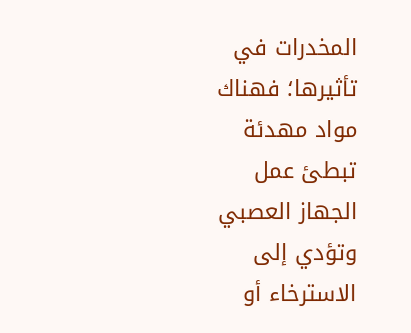المخدرات في تأثيرها؛ فهناك مواد مهدئة تبطئ عمل الجهاز العصبي وتؤدي إلى الاسترخاء أو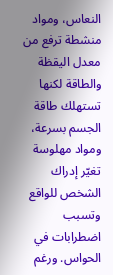النعاس، ومواد منشطة ترفع من معدل اليقظة والطاقة لكنها تستهلك طاقة الجسم بسرعة، ومواد مهلوسة تغيّر إدراك الشخص للواقع وتسبب اضطرابات في الحواس. ورغم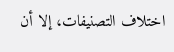اختلاف التصنيفات، إلا أن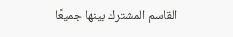القاسم المشترك بينها جميعًا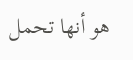هو أنها تحمل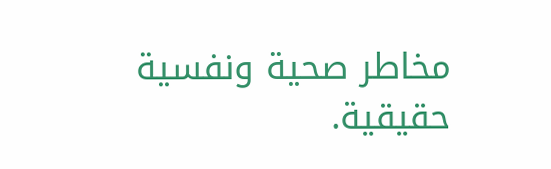مخاطر صحية ونفسية حقيقية.